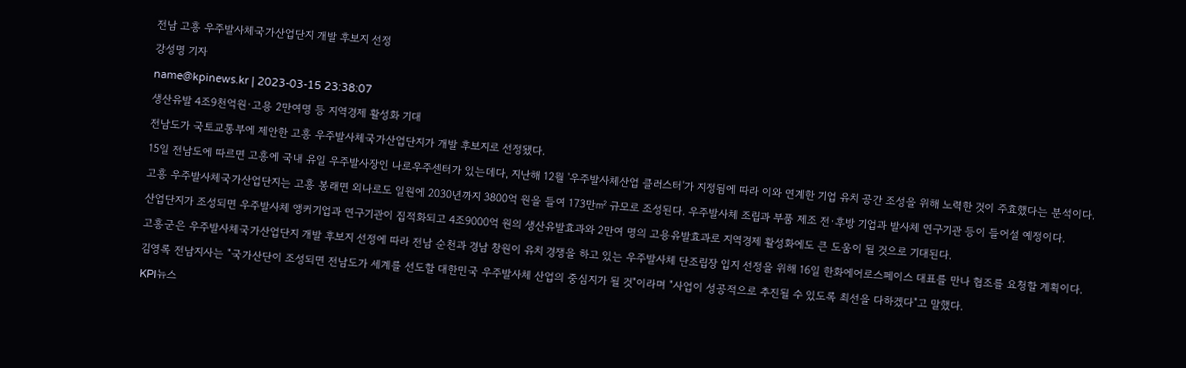전남 고흥 우주발사체국가산업단지 개발 후보지 선정
강성명 기자
name@kpinews.kr | 2023-03-15 23:38:07
생산유발 4조9천억원·고용 2만여명 등 지역경제 활성화 기대
전남도가 국토교통부에 제안한 고흥 우주발사체국가산업단지가 개발 후보지로 선정됐다.
15일 전남도에 따르면 고흥에 국내 유일 우주발사장인 나로우주센터가 있는데다, 지난해 12월 '우주발사체산업 클러스터'가 지정됨에 따라 이와 연계한 기업 유치 공간 조성을 위해 노력한 것이 주효했다는 분석이다.
고흥 우주발사체국가산업단지는 고흥 봉래면 외나로도 일원에 2030년까지 3800억 원을 들여 173만㎡ 규모로 조성된다. 우주발사체 조립과 부품 제조 전·후방 기업과 발사체 연구기관 등이 들어설 예정이다.
산업단지가 조성되면 우주발사체 앵커기업과 연구기관이 집적화되고 4조9000억 원의 생산유발효과와 2만여 명의 고용유발효과로 지역경제 활성화에도 큰 도움이 될 것으로 기대된다.
고흥군은 우주발사체국가산업단지 개발 후보지 선정에 따라 전남 순천과 경남 창원이 유치 경쟁을 하고 있는 우주발사체 단조립장 입지 선정을 위해 16일 한화에어로스페이스 대표를 만나 협조를 요청할 계획이다.
김영록 전남지사는 "국가산단이 조성되면 전남도가 세계를 선도할 대한민국 우주발사체 산업의 중심지가 될 것"이라며 "사업이 성공적으로 추진될 수 있도록 최선을 다하겠다"고 말했다.
KPI뉴스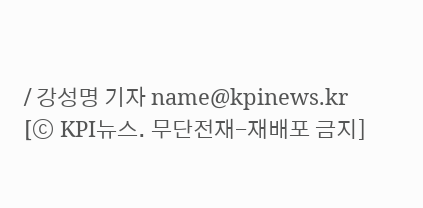/ 강성명 기자 name@kpinews.kr
[ⓒ KPI뉴스. 무단전재-재배포 금지]